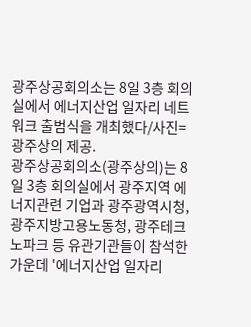광주상공회의소는 8일 3층 회의실에서 에너지산업 일자리 네트워크 출범식을 개최했다/사진=광주상의 제공.
광주상공회의소(광주상의)는 8일 3층 회의실에서 광주지역 에너지관련 기업과 광주광역시청, 광주지방고용노동청, 광주테크노파크 등 유관기관들이 참석한 가운데 '에너지산업 일자리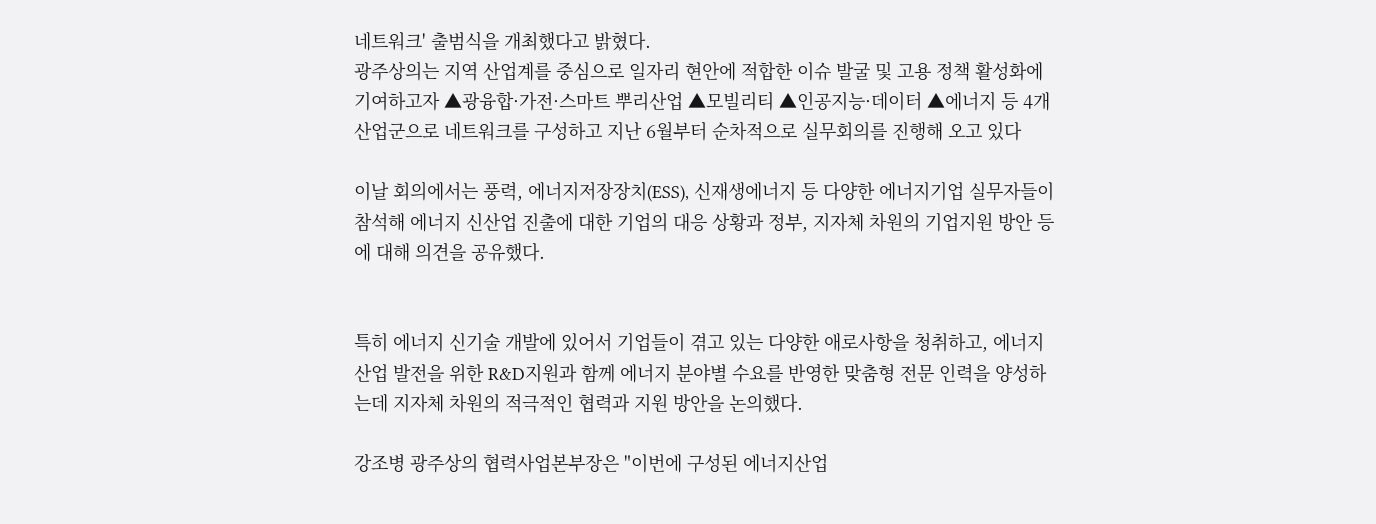네트워크' 출범식을 개최했다고 밝혔다.
광주상의는 지역 산업계를 중심으로 일자리 현안에 적합한 이슈 발굴 및 고용 정책 활성화에 기여하고자 ▲광융합·가전·스마트 뿌리산업 ▲모빌리티 ▲인공지능·데이터 ▲에너지 등 4개 산업군으로 네트워크를 구성하고 지난 6월부터 순차적으로 실무회의를 진행해 오고 있다

이날 회의에서는 풍력, 에너지저장장치(ESS), 신재생에너지 등 다양한 에너지기업 실무자들이 참석해 에너지 신산업 진출에 대한 기업의 대응 상황과 정부, 지자체 차원의 기업지원 방안 등에 대해 의견을 공유했다.


특히 에너지 신기술 개발에 있어서 기업들이 겪고 있는 다양한 애로사항을 청취하고, 에너지산업 발전을 위한 R&D지원과 함께 에너지 분야별 수요를 반영한 맞춤형 전문 인력을 양성하는데 지자체 차원의 적극적인 협력과 지원 방안을 논의했다.

강조병 광주상의 협력사업본부장은 "이번에 구성된 에너지산업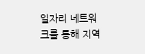일자리 네트워크를 통해 지역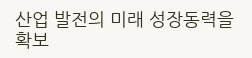산업 발전의 미래 성장동력을 확보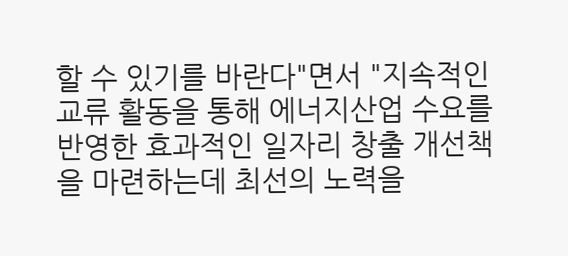할 수 있기를 바란다"면서 "지속적인 교류 활동을 통해 에너지산업 수요를 반영한 효과적인 일자리 창출 개선책을 마련하는데 최선의 노력을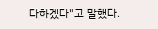다하겠다"고 말했다.